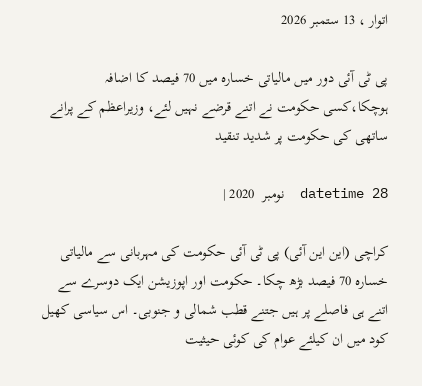اتوار ، 13 ستمبر 2026

پی ٹی آئی دور میں مالیاتی خسارہ میں 70 فیصد کا اضافہ ہوچکا،کسی حکومت نے اتنے قرضے نہیں لئے، وزیراعظم کے پرانے ساتھی کی حکومت پر شدید تنقید

datetime 28  نومبر  2020 |

کراچی (این این آئی) پی ٹی آئی حکومت کی مہربانی سے مالیاتی خسارہ 70 فیصد بڑھ چکا۔ حکومت اور اپوزیشن ایک دوسرے سے اتنے ہی فاصلے پر ہیں جتنے قطب شمالی و جنوبی۔ اس سیاسی کھیل کود میں ان کیلئے عوام کی کوئی حیثیت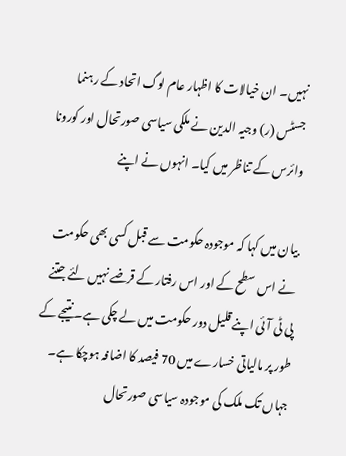نہیں۔ ان خیالات کا اظہار عام لوگ اتحاد کے رہنما جسٹس (ر) وجیہ الدین نے ملکی سیاسی صورتحال اور کورونا وائرس کے تناظر میں کیا۔ انہوں نے اپنے

بیان میں کہا کہ موجودہ حکومت سے قبل کسی بھی حکومت نے اس سطح کے اور اس رفتار کے قرضے نہیں لئے جتنے پی ٹی آئی اپنے قلیل دور حکومت میں لے چکی ہے۔ نتیجے کے طور پر مالیاتی خسارے میں 70 فیصد کا اضافہ ہوچکا ہے۔ جہاں تک ملک کی موجودہ سیاسی صورتحال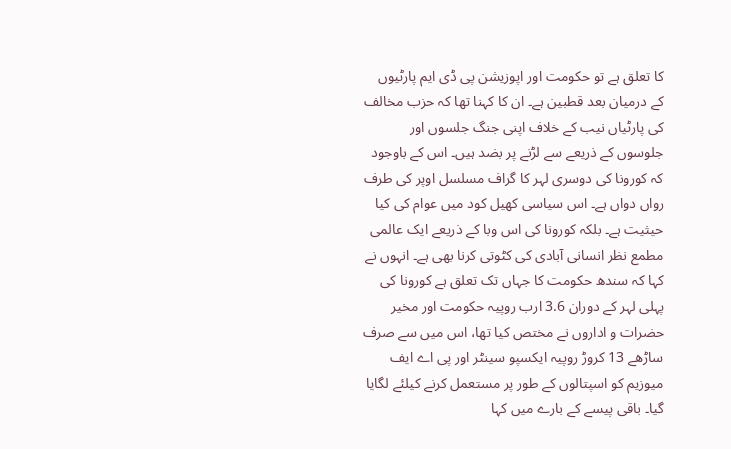کا تعلق ہے تو حکومت اور اپوزیشن پی ڈی ایم پارٹیوں کے درمیان بعد قطبین ہے۔ ان کا کہنا تھا کہ حزب مخالف کی پارٹیاں نیب کے خلاف اپنی جنگ جلسوں اور جلوسوں کے ذریعے سے لڑنے پر بضد ہیں۔ اس کے باوجود کہ کورونا کی دوسری لہر کا گراف مسلسل اوپر کی طرف رواں دواں ہے۔ اس سیاسی کھیل کود میں عوام کی کیا حیثیت ہے۔ بلکہ کورونا کی اس وبا کے ذریعے ایک عالمی مطمع نظر انسانی آبادی کی کٹوتی کرنا بھی ہے۔ انہوں نے کہا کہ سندھ حکومت کا جہاں تک تعلق ہے کورونا کی پہلی لہر کے دوران 3.6 ارب روپیہ حکومت اور مخیر حضرات و اداروں نے مختص کیا تھا، اس میں سے صرف ساڑھے 13 کروڑ روپیہ ایکسپو سینٹر اور پی اے ایف میوزیم کو اسپتالوں کے طور پر مستعمل کرنے کیلئے لگایا گیا۔ باقی پیسے کے بارے میں کہا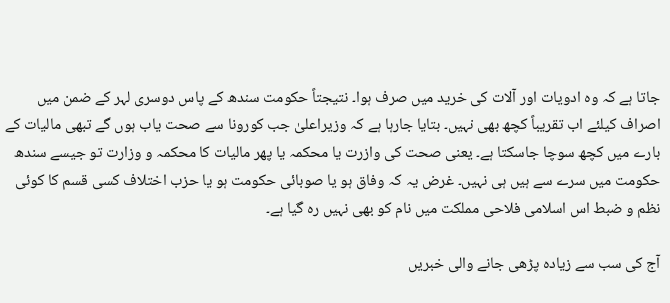جاتا ہے کہ وہ ادویات اور آلات کی خرید میں صرف ہوا۔ نتیجتاً حکومت سندھ کے پاس دوسری لہر کے ضمن میں اصراف کیلئے اب تقریباً کچھ بھی نہیں۔ بتایا جارہا ہے کہ وزیراعلیٰ جب کورونا سے صحت یاب ہوں گے تبھی مالیات کے بارے میں کچھ سوچا جاسکتا ہے۔ یعنی صحت کی وازرت یا محکمہ یا پھر مالیات کا محکمہ و وزارت تو جیسے سندھ حکومت میں سرے سے ہیں ہی نہیں۔ غرض یہ کہ وفاق ہو یا صوبائی حکومت ہو یا حزب اختلاف کسی قسم کا کوئی نظم و ضبط اس اسلامی فلاحی مملکت میں نام کو بھی نہیں رہ گیا ہے۔

آج کی سب سے زیادہ پڑھی جانے والی خبریں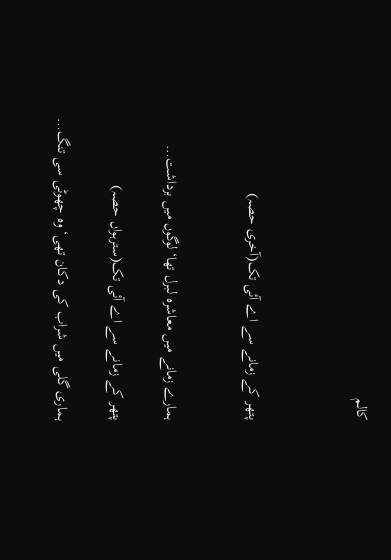کالم



پتھر کے زمانے سے اے آئی تک(آخری حصہ)


ہمارے زمانے میں معاشرہ لبرل تھا‘ لوگوں میں برداشت…

پتھر کے زمانے سے اے آئی تک(سترہواں حصہ)

ہماری گلی میں شراب کی دکان تھی‘ وہ چھوٹی سی تنگ…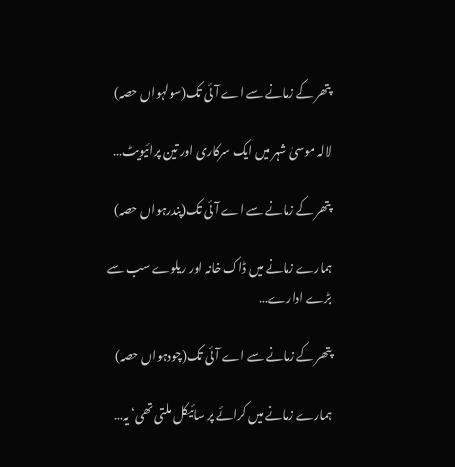پتھر کے زمانے سے اے آئی تک(سولہواں حصہ)

لالہ موسیٰ شہر میں ایک سرکاری اور تین پرائیویٹ…

پتھر کے زمانے سے اے آئی تک(پندرہواں حصہ)

ہمارے زمانے میں ڈاک خانہ اور ریلوے سب سے بڑے ادارے…

پتھر کے زمانے سے اے آئی تک(چودہواں حصہ)

ہمارے زمانے میں کرائے پر سائیکل ملتی تھی‘ یہ…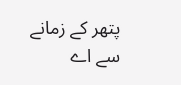پتھر کے زمانے سے اے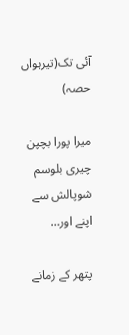آئی تک(تیرہواں حصہ)

میرا پورا بچپن چیری بلوسم شوپالش سے اپنے اور…

پتھر کے زمانے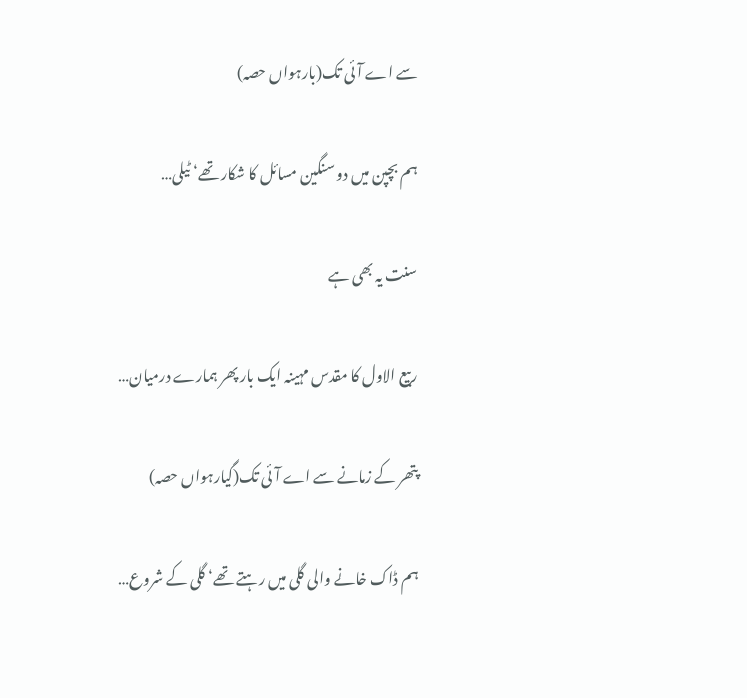سے اے آئی تک(بارہواں حصہ)

ہم بچپن میں دو سنگین مسائل کا شکار تھے‘ ٹیلی…

سنت یہ بھی ہے

ربیع الاول کا مقدس مہینہ ایک بار پھر ہمارے درمیان…

پتھر کے زمانے سے اے آئی تک(گیارہواں حصہ)

ہم ڈاک خانے والی گلی میں رہتے تھے‘ گلی کے شروع…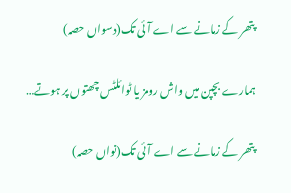پتھر کے زمانے سے اے آئی تک(دسواں حصہ)

ہمارے بچپن میں واش رومز یا ٹوائلٹس چھتوں پر ہوتے…

پتھر کے زمانے سے اے آئی تک(نواں حصہ)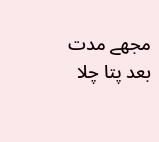مجھے مدت بعد پتا چلا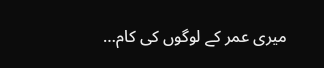میری عمر کے لوگوں کی کام…